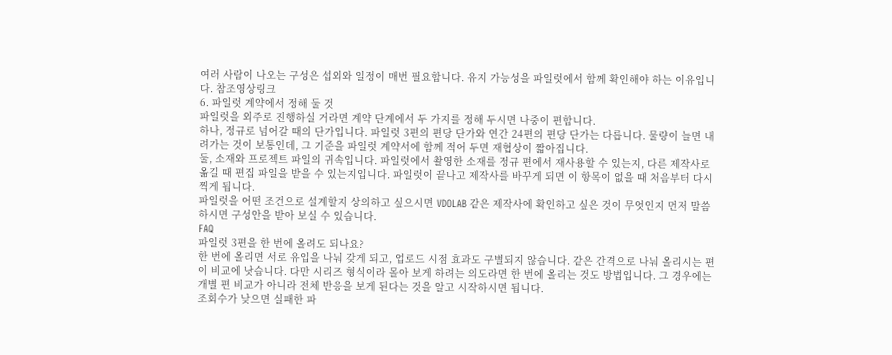여러 사람이 나오는 구성은 섭외와 일정이 매번 필요합니다. 유지 가능성을 파일럿에서 함께 확인해야 하는 이유입니다. 참조영상링크
6. 파일럿 계약에서 정해 둘 것
파일럿을 외주로 진행하실 거라면 계약 단계에서 두 가지를 정해 두시면 나중이 편합니다.
하나, 정규로 넘어갈 때의 단가입니다. 파일럿 3편의 편당 단가와 연간 24편의 편당 단가는 다릅니다. 물량이 늘면 내려가는 것이 보통인데, 그 기준을 파일럿 계약서에 함께 적어 두면 재협상이 짧아집니다.
둘, 소재와 프로젝트 파일의 귀속입니다. 파일럿에서 촬영한 소재를 정규 편에서 재사용할 수 있는지, 다른 제작사로 옮길 때 편집 파일을 받을 수 있는지입니다. 파일럿이 끝나고 제작사를 바꾸게 되면 이 항목이 없을 때 처음부터 다시 찍게 됩니다.
파일럿을 어떤 조건으로 설계할지 상의하고 싶으시면 VDOLAB 같은 제작사에 확인하고 싶은 것이 무엇인지 먼저 말씀하시면 구성안을 받아 보실 수 있습니다.
FAQ
파일럿 3편을 한 번에 올려도 되나요?
한 번에 올리면 서로 유입을 나눠 갖게 되고, 업로드 시점 효과도 구별되지 않습니다. 같은 간격으로 나눠 올리시는 편이 비교에 낫습니다. 다만 시리즈 형식이라 몰아 보게 하려는 의도라면 한 번에 올리는 것도 방법입니다. 그 경우에는 개별 편 비교가 아니라 전체 반응을 보게 된다는 것을 알고 시작하시면 됩니다.
조회수가 낮으면 실패한 파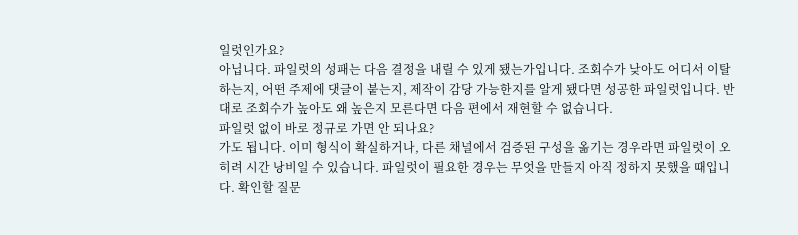일럿인가요?
아닙니다. 파일럿의 성패는 다음 결정을 내릴 수 있게 됐는가입니다. 조회수가 낮아도 어디서 이탈하는지, 어떤 주제에 댓글이 붙는지, 제작이 감당 가능한지를 알게 됐다면 성공한 파일럿입니다. 반대로 조회수가 높아도 왜 높은지 모른다면 다음 편에서 재현할 수 없습니다.
파일럿 없이 바로 정규로 가면 안 되나요?
가도 됩니다. 이미 형식이 확실하거나, 다른 채널에서 검증된 구성을 옮기는 경우라면 파일럿이 오히려 시간 낭비일 수 있습니다. 파일럿이 필요한 경우는 무엇을 만들지 아직 정하지 못했을 때입니다. 확인할 질문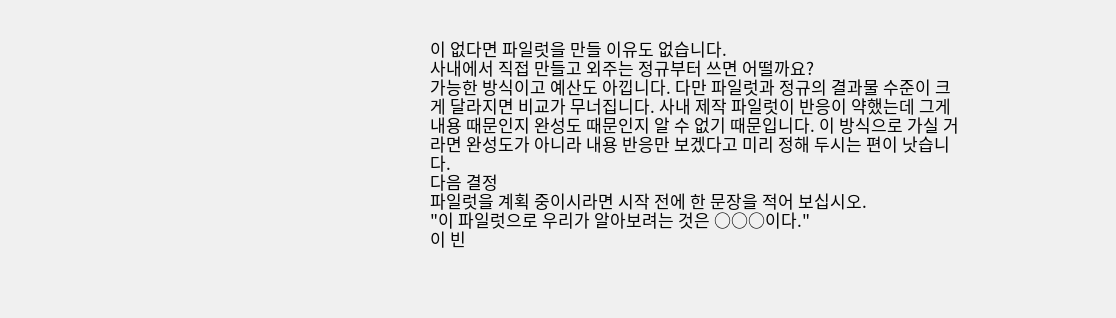이 없다면 파일럿을 만들 이유도 없습니다.
사내에서 직접 만들고 외주는 정규부터 쓰면 어떨까요?
가능한 방식이고 예산도 아낍니다. 다만 파일럿과 정규의 결과물 수준이 크게 달라지면 비교가 무너집니다. 사내 제작 파일럿이 반응이 약했는데 그게 내용 때문인지 완성도 때문인지 알 수 없기 때문입니다. 이 방식으로 가실 거라면 완성도가 아니라 내용 반응만 보겠다고 미리 정해 두시는 편이 낫습니다.
다음 결정
파일럿을 계획 중이시라면 시작 전에 한 문장을 적어 보십시오.
"이 파일럿으로 우리가 알아보려는 것은 ○○○이다."
이 빈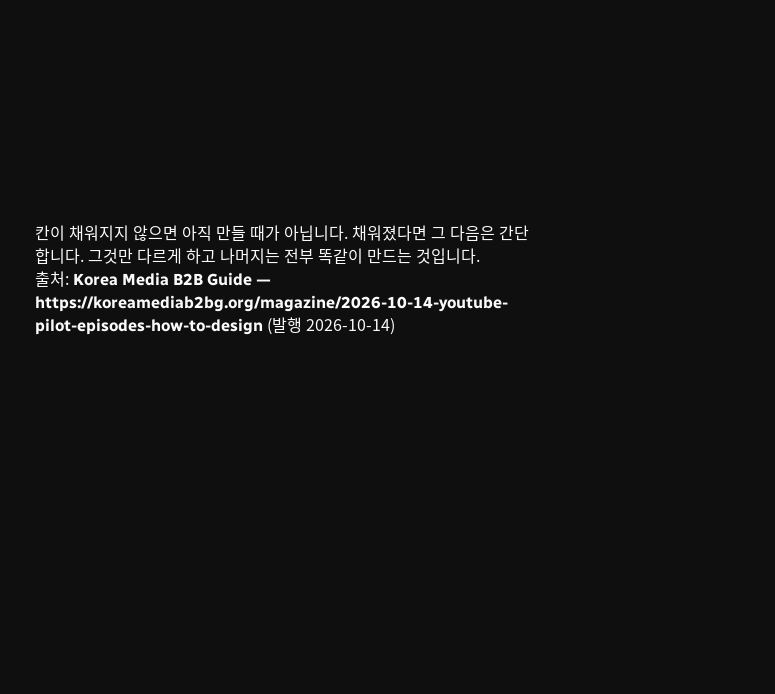칸이 채워지지 않으면 아직 만들 때가 아닙니다. 채워졌다면 그 다음은 간단합니다. 그것만 다르게 하고 나머지는 전부 똑같이 만드는 것입니다.
출처: Korea Media B2B Guide — https://koreamediab2bg.org/magazine/2026-10-14-youtube-pilot-episodes-how-to-design (발행 2026-10-14)